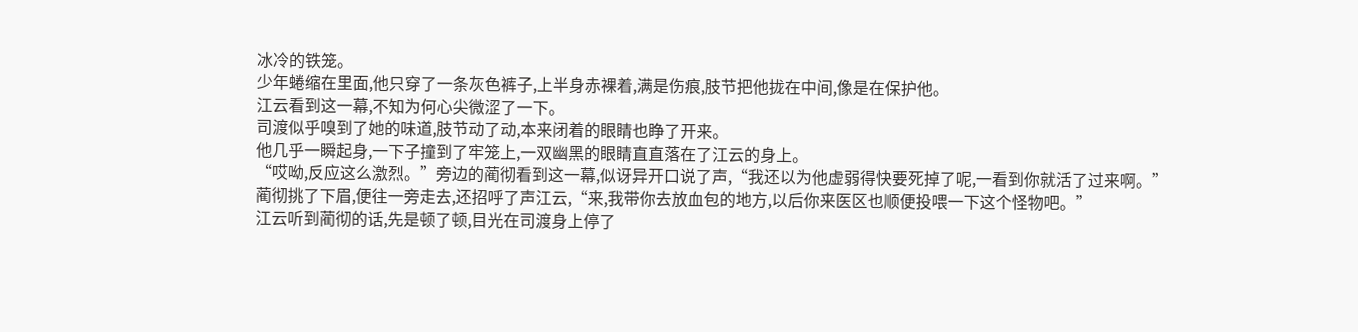冰冷的铁笼。
少年蜷缩在里面,他只穿了一条灰色裤子,上半身赤裸着,满是伤痕,肢节把他拢在中间,像是在保护他。
江云看到这一幕,不知为何心尖微涩了一下。
司渡似乎嗅到了她的味道,肢节动了动,本来闭着的眼睛也睁了开来。
他几乎一瞬起身,一下子撞到了牢笼上,一双幽黑的眼睛直直落在了江云的身上。
“哎呦,反应这么激烈。”旁边的蔺彻看到这一幕,似讶异开口说了声,“我还以为他虚弱得快要死掉了呢,一看到你就活了过来啊。”
蔺彻挑了下眉,便往一旁走去,还招呼了声江云,“来,我带你去放血包的地方,以后你来医区也顺便投喂一下这个怪物吧。”
江云听到蔺彻的话,先是顿了顿,目光在司渡身上停了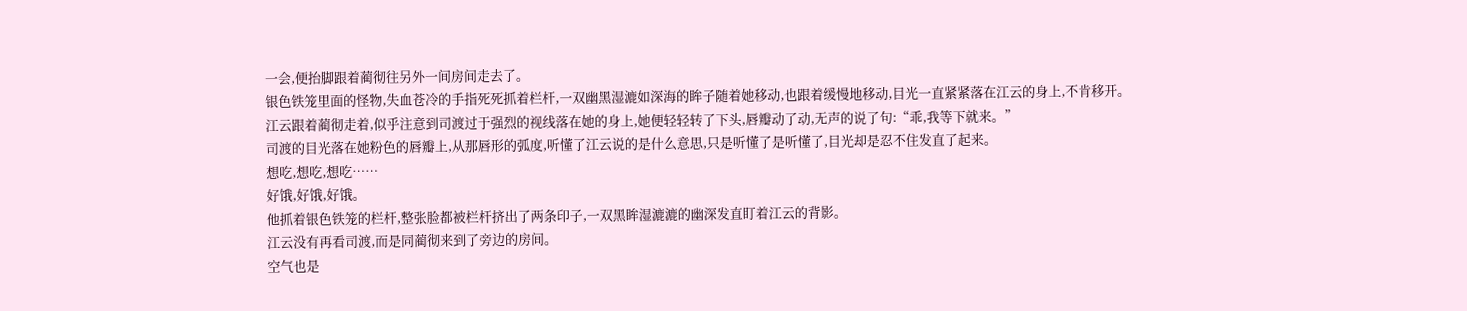一会,便抬脚跟着蔺彻往另外一间房间走去了。
银色铁笼里面的怪物,失血苍冷的手指死死抓着栏杆,一双幽黑湿漉如深海的眸子随着她移动,也跟着缓慢地移动,目光一直紧紧落在江云的身上,不肯移开。
江云跟着蔺彻走着,似乎注意到司渡过于强烈的视线落在她的身上,她便轻轻转了下头,唇瓣动了动,无声的说了句:“乖,我等下就来。”
司渡的目光落在她粉色的唇瓣上,从那唇形的弧度,听懂了江云说的是什么意思,只是听懂了是听懂了,目光却是忍不住发直了起来。
想吃,想吃,想吃……
好饿,好饿,好饿。
他抓着银色铁笼的栏杆,整张脸都被栏杆挤出了两条印子,一双黑眸湿漉漉的幽深发直盯着江云的背影。
江云没有再看司渡,而是同蔺彻来到了旁边的房间。
空气也是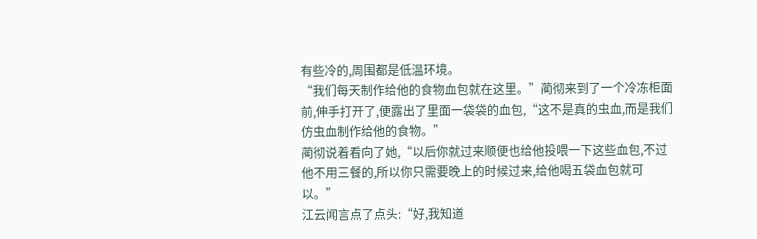有些冷的,周围都是低温环境。
“我们每天制作给他的食物血包就在这里。”蔺彻来到了一个冷冻柜面前,伸手打开了,便露出了里面一袋袋的血包,“这不是真的虫血,而是我们仿虫血制作给他的食物。”
蔺彻说着看向了她,“以后你就过来顺便也给他投喂一下这些血包,不过他不用三餐的,所以你只需要晚上的时候过来,给他喝五袋血包就可以。”
江云闻言点了点头:“好,我知道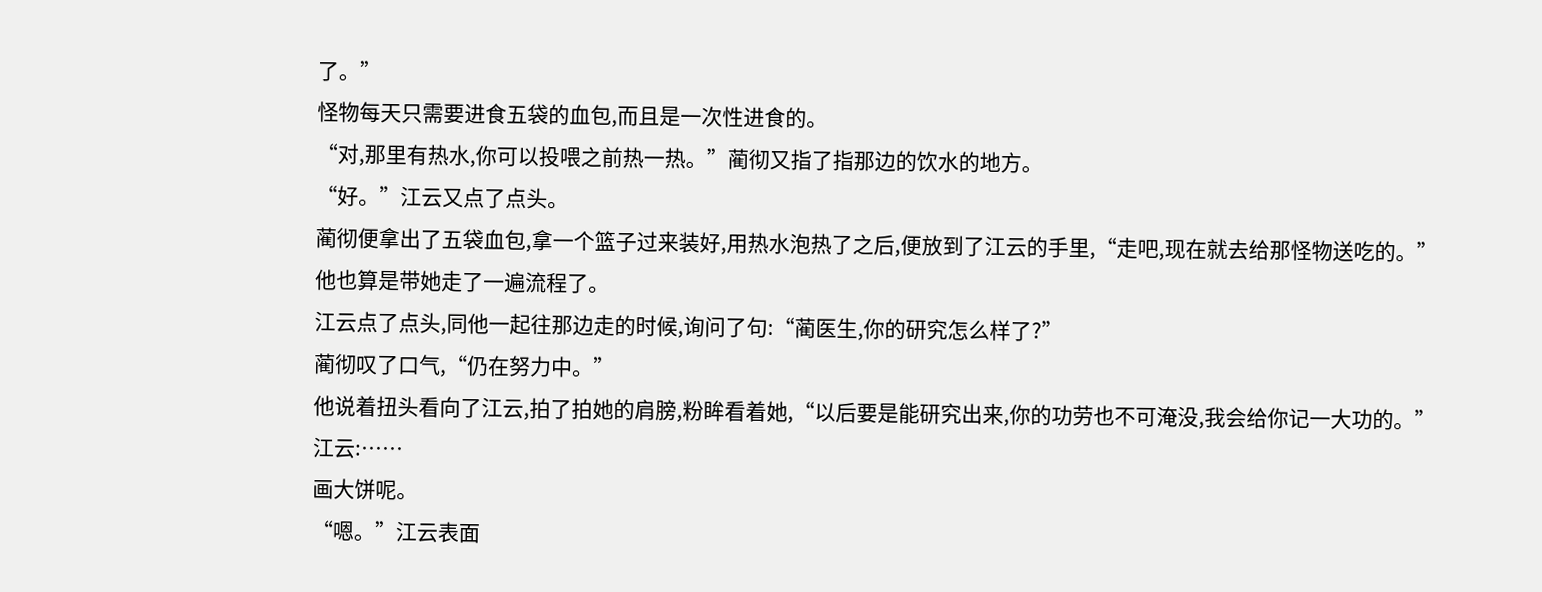了。”
怪物每天只需要进食五袋的血包,而且是一次性进食的。
“对,那里有热水,你可以投喂之前热一热。”蔺彻又指了指那边的饮水的地方。
“好。”江云又点了点头。
蔺彻便拿出了五袋血包,拿一个篮子过来装好,用热水泡热了之后,便放到了江云的手里,“走吧,现在就去给那怪物送吃的。”
他也算是带她走了一遍流程了。
江云点了点头,同他一起往那边走的时候,询问了句:“蔺医生,你的研究怎么样了?”
蔺彻叹了口气,“仍在努力中。”
他说着扭头看向了江云,拍了拍她的肩膀,粉眸看着她,“以后要是能研究出来,你的功劳也不可淹没,我会给你记一大功的。”
江云:……
画大饼呢。
“嗯。”江云表面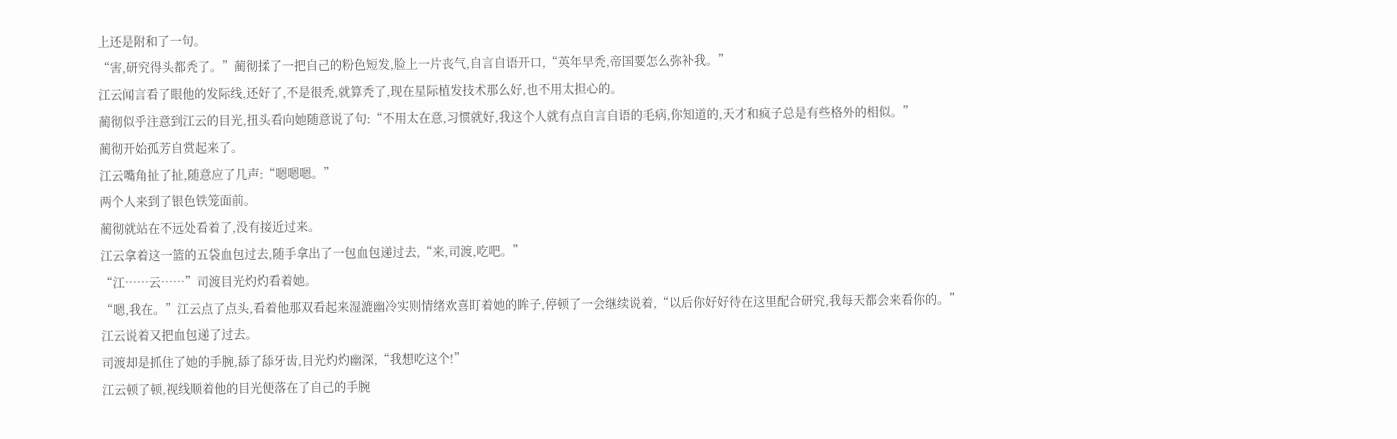上还是附和了一句。
“害,研究得头都秃了。”蔺彻揉了一把自己的粉色短发,脸上一片丧气,自言自语开口,“英年早秃,帝国要怎么弥补我。”
江云闻言看了眼他的发际线,还好了,不是很秃,就算秃了,现在星际植发技术那么好,也不用太担心的。
蔺彻似乎注意到江云的目光,扭头看向她随意说了句:“不用太在意,习惯就好,我这个人就有点自言自语的毛病,你知道的,天才和疯子总是有些格外的相似。”
蔺彻开始孤芳自赏起来了。
江云嘴角扯了扯,随意应了几声:“嗯嗯嗯。”
两个人来到了银色铁笼面前。
蔺彻就站在不远处看着了,没有接近过来。
江云拿着这一篮的五袋血包过去,随手拿出了一包血包递过去,“来,司渡,吃吧。”
“江……云……”司渡目光灼灼看着她。
“嗯,我在。”江云点了点头,看着他那双看起来湿漉幽冷实则情绪欢喜盯着她的眸子,停顿了一会继续说着,“以后你好好待在这里配合研究,我每天都会来看你的。”
江云说着又把血包递了过去。
司渡却是抓住了她的手腕,舔了舔牙齿,目光灼灼幽深,“我想吃这个!”
江云顿了顿,视线顺着他的目光便落在了自己的手腕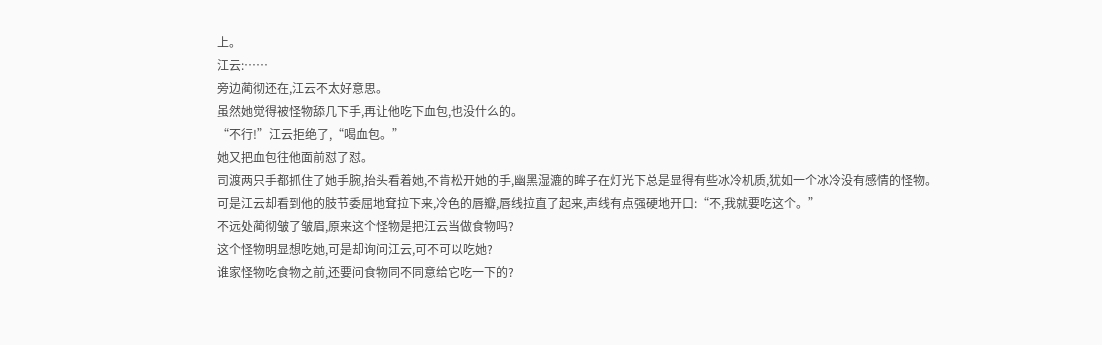上。
江云:……
旁边蔺彻还在,江云不太好意思。
虽然她觉得被怪物舔几下手,再让他吃下血包,也没什么的。
“不行!”江云拒绝了,“喝血包。”
她又把血包往他面前怼了怼。
司渡两只手都抓住了她手腕,抬头看着她,不肯松开她的手,幽黑湿漉的眸子在灯光下总是显得有些冰冷机质,犹如一个冰冷没有感情的怪物。
可是江云却看到他的肢节委屈地耷拉下来,冷色的唇瓣,唇线拉直了起来,声线有点强硬地开口:“不,我就要吃这个。”
不远处蔺彻皱了皱眉,原来这个怪物是把江云当做食物吗?
这个怪物明显想吃她,可是却询问江云,可不可以吃她?
谁家怪物吃食物之前,还要问食物同不同意给它吃一下的?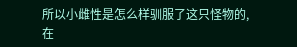所以小雌性是怎么样驯服了这只怪物的,在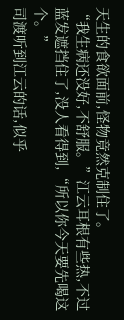天生的食欲面前,怪物竟然克制住了。
“我生病还没好,不舒服。”江云耳根有些热,不过蓝发遮挡住了,没人看得到,“所以你今天要先喝这个。”
司渡听到江云的话,似乎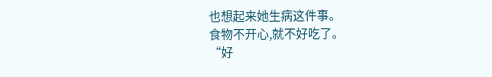也想起来她生病这件事。
食物不开心,就不好吃了。
“好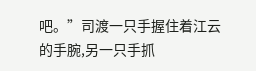吧。”司渡一只手握住着江云的手腕,另一只手抓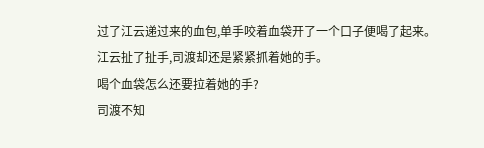过了江云递过来的血包,单手咬着血袋开了一个口子便喝了起来。
江云扯了扯手,司渡却还是紧紧抓着她的手。
喝个血袋怎么还要拉着她的手?
司渡不知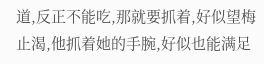道,反正不能吃,那就要抓着,好似望梅止渴,他抓着她的手腕,好似也能满足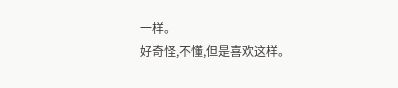一样。
好奇怪,不懂,但是喜欢这样。